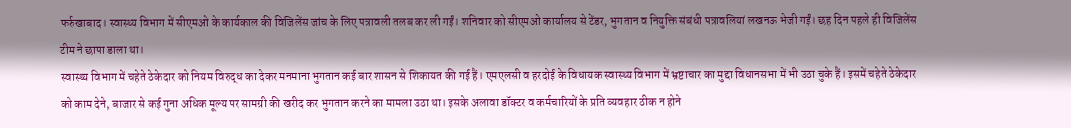फर्रुखाबाद। स्वास्थ्य विभाग में सीएमओ के कार्यकाल की विजिलेंस जांच के लिए पत्रावली तलब कर ली गईं। शनिवार को सीएमओ कार्यालय से टेंडर, भुगतान व नियुक्ति संबंधी पत्रावलियां लखनऊ भेजी गईं। छह दिन पहले ही विजिलेंस टीम ने छापा डाला था।
स्वास्थ्य विभाग में चहेते ठेकेदार को नियम विरुद्ध का देकर मनमाना भुगतान कई बार शासन से शिकायत की गई हैं। एमएलसी व हरदोई के विधायक स्वास्थ्य विभाग में भ्रष्टाचार का मुद्दा विधानसभा में भी उठा चुके हैं। इसमें चहेते ठेकेदार को काम देने, बाजार से कई गुना अधिक मूल्य पर सामग्री की खरीद कर भुगतान करने का मामला उठा था। इसके अलावा डॉक्टर व कर्मचारियों के प्रति व्यवहार ठीक न होने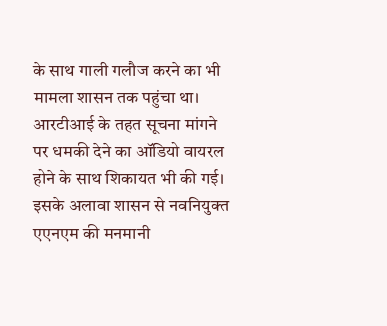के साथ गाली गलौज करने का भी मामला शासन तक पहुंचा था।
आरटीआई के तहत सूचना मांगने पर धमकी देने का ऑडियो वायरल होने के साथ शिकायत भी की गई। इसके अलावा शासन से नवनियुक्त एएनएम की मनमानी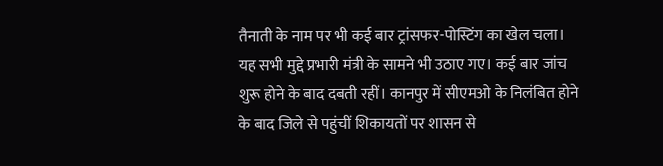तैनाती के नाम पर भी कई बार ट्रांसफर-पोस्टिंग का खेल चला। यह सभी मुद्दे प्रभारी मंत्री के सामने भी उठाए गए। कई बार जांच शुरू होने के बाद दबती रहीं। कानपुर में सीएमओ के निलंबित होने के बाद जिले से पहुंचीं शिकायतों पर शासन से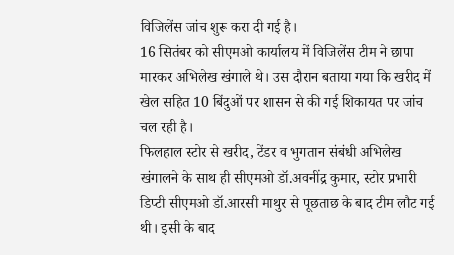विजिलेंस जांच शुरू करा दी गई है।
16 सितंबर को सीएमओ कार्यालय में विजिलेंस टीम ने छापा मारकर अभिलेख खंगाले थे। उस दौरान बताया गया कि खरीद में खेल सहित 10 बिंदुओं पर शासन से की गई शिकायत पर जांच चल रही है।
फिलहाल स्टोर से खरीद, टेंडर व भुगतान संबंधी अभिलेख खंगालने के साथ ही सीएमओ डॉ.अवनींद्र कुमार, स्टोर प्रभारी डिप्टी सीएमओ डॉ.आरसी माथुर से पूछताछ के बाद टीम लौट गई थी। इसी के बाद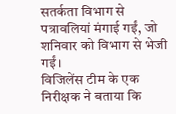सतर्कता विभाग से पत्रावलियां मंगाई गईं, जो शनिवार को विभाग से भेजी गईं।
विजिलेंस टीम के एक निरीक्षक ने बताया कि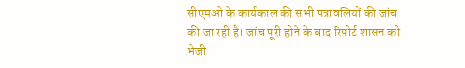सीएमओ के कार्यकाल की सभी पत्रावलियों की जांच की जा रही है। जांच पूरी होने के बाद रिपोर्ट शासन को भेजी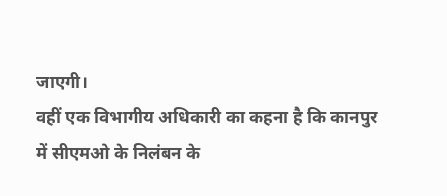जाएगी।
वहीं एक विभागीय अधिकारी का कहना है कि कानपुर में सीएमओ के निलंबन के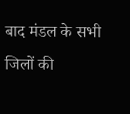बाद मंडल के सभी जिलों की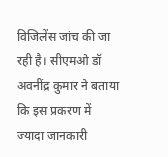विजिलेंस जांच की जा रही है। सीएमओ डॉ अवनींद्र कुमार ने बताया कि इस प्रकरण में ज्यादा जानकारी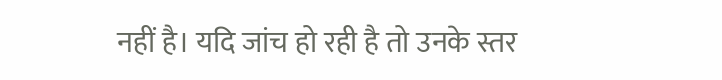नहीं है। यदि जांच हो रही है तो उनके स्तर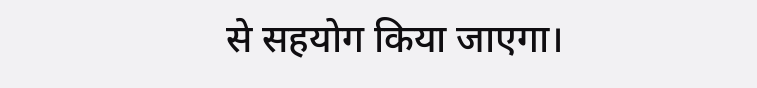से सहयोग किया जाएगा।